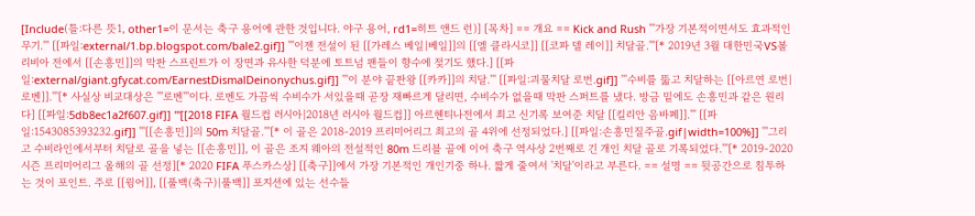[Include(틀:다른 뜻1, other1=이 문서는 축구 용어에 관한 것입니다. 야구 용어, rd1=히트 앤드 런)] [목차] == 개요 == Kick and Rush '''가장 기본적이면서도 효과적인 무기.''' [[파일:external/1.bp.blogspot.com/bale2.gif]] '''이젠 전설이 된 [[가레스 베일|베일]]의 [[엘 클라시코]] [[코파 델 레이]] 치달골.'''[* 2019년 3월 대한민국VS볼리비아 전에서 [[손흥민]]의 막판 스프린트가 이 장면과 유사한 덕분에 토트넘 팬들이 향수에 젖기도 했다.] [[파일:external/giant.gfycat.com/EarnestDismalDeinonychus.gif]] '''이 분야 끝판왕 [[카카]]의 치달.''' [[파일:괴물치달 로번.gif]] '''수비를 뚧고 치달하는 [[아르연 로번|로벤]].'''[* 사실상 비교대상은 '''로벤'''이다. 로벤도 가끔씩 수비수가 서있을때 곧장 재빠르게 달리면, 수비수가 없을때 막판 스퍼트를 냈다. 방금 밑에도 손흥민과 같은 원리다] [[파일:5db8ec1a2f607.gif]] '''[[2018 FIFA 월드컵 러시아|2018년 러시아 월드컵]] 아르헨티나전에서 최고 신기록 보여준 치달 [[킬리안 음바페]].''' [[파일:1543085393232.gif]] '''[[손흥민]]의 50m 치달골.'''[* 이 골은 2018-2019 프리미어리그 최고의 골 4위에 선정되었다.] [[파일:손흥민질주골.gif|width=100%]] '''그리고 수비라인에서부터 치달로 골을 넣는 [[손흥민]], 이 골은 조지 웨아의 전설적인 80m 드리블 골에 이어 축구 역사상 2번째로 긴 개인 치달 골로 기록되었다.'''[* 2019-2020 시즌 프리미어리그 올해의 골 선정][* 2020 FIFA 푸스카스상] [[축구]]에서 가장 기본적인 개인기중 하나. 짧게 줄여서 '치달'이라고 부른다. == 설명 == 뒷공간으로 침투하는 것이 포인트. 주로 [[윙어]], [[풀백(축구)|풀백]] 포지션에 있는 선수들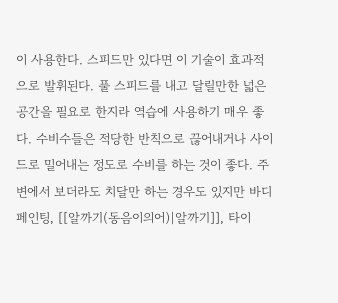이 사용한다. 스피드만 있다면 이 기술이 효과적으로 발휘된다. 풀 스피드를 내고 달릴만한 넓은 공간을 필요로 한지라 역습에 사용하기 매우 좋다. 수비수들은 적당한 반칙으로 끊어내거나 사이드로 밀어내는 정도로 수비를 하는 것이 좋다. 주변에서 보더라도 치달만 하는 경우도 있지만 바디페인팅, [[알까기(동음이의어)|알까기]], 타이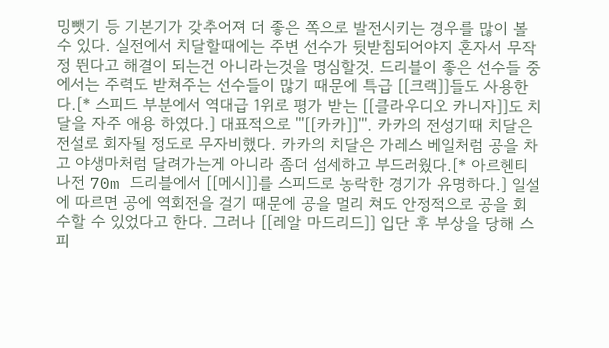밍뺏기 등 기본기가 갖추어져 더 좋은 쪽으로 발전시키는 경우를 많이 볼 수 있다. 실전에서 치달할때에는 주변 선수가 뒷받침되어야지 혼자서 무작정 뛴다고 해결이 되는건 아니라는것을 명심할것. 드리블이 좋은 선수들 중에서는 주력도 받쳐주는 선수들이 많기 때문에 특급 [[크랙]]들도 사용한다.[* 스피드 부분에서 역대급 1위로 평가 받는 [[클라우디오 카니자]]도 치달을 자주 애용 하였다.] 대표적으로 '''[[카카]]'''. 카카의 전성기때 치달은 전설로 회자될 정도로 무자비했다. 카카의 치달은 가레스 베일처럼 공을 차고 야생마처럼 달려가는게 아니라 좀더 섬세하고 부드러웠다.[* 아르헨티나전 70m 드리블에서 [[메시]]를 스피드로 농락한 경기가 유명하다.] 일설에 따르면 공에 역회전을 걸기 때문에 공을 멀리 쳐도 안정적으로 공을 회수할 수 있었다고 한다. 그러나 [[레알 마드리드]] 입단 후 부상을 당해 스피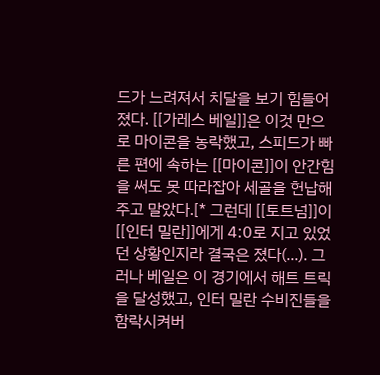드가 느려져서 치달을 보기 힘들어졌다. [[가레스 베일]]은 이것 만으로 마이콘을 농락했고, 스피드가 빠른 편에 속하는 [[마이콘]]이 안간힘을 써도 못 따라잡아 세골을 헌납해주고 말았다.[* 그런데 [[토트넘]]이 [[인터 밀란]]에게 4:0로 지고 있었던 상황인지라 결국은 졌다(...). 그러나 베일은 이 경기에서 해트 트릭을 달성했고, 인터 밀란 수비진들을 함락시켜버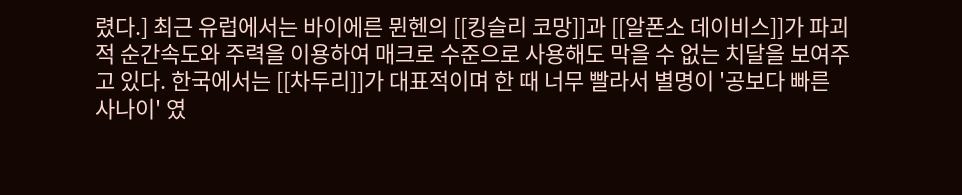렸다.] 최근 유럽에서는 바이에른 뮌헨의 [[킹슬리 코망]]과 [[알폰소 데이비스]]가 파괴적 순간속도와 주력을 이용하여 매크로 수준으로 사용해도 막을 수 없는 치달을 보여주고 있다. 한국에서는 [[차두리]]가 대표적이며 한 때 너무 빨라서 별명이 '공보다 빠른 사나이' 였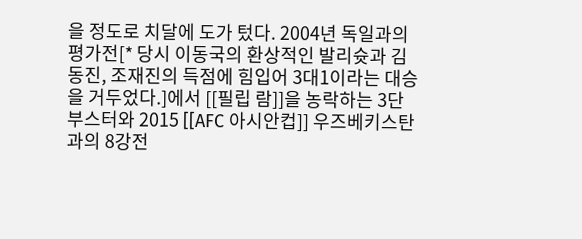을 정도로 치달에 도가 텄다. 2004년 독일과의 평가전[* 당시 이동국의 환상적인 발리슛과 김동진, 조재진의 득점에 힘입어 3대1이라는 대승을 거두었다.]에서 [[필립 람]]을 농락하는 3단 부스터와 2015 [[AFC 아시안컵]] 우즈베키스탄과의 8강전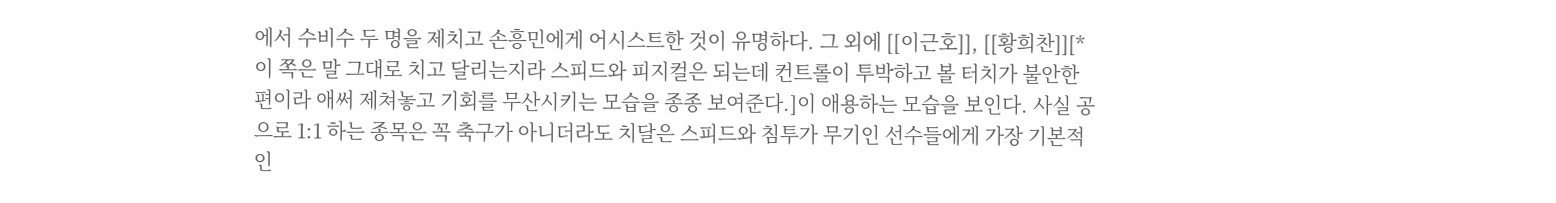에서 수비수 두 명을 제치고 손흥민에게 어시스트한 것이 유명하다. 그 외에 [[이근호]], [[황희찬]][* 이 쪽은 말 그대로 치고 달리는지라 스피드와 피지컬은 되는데 컨트롤이 투박하고 볼 터치가 불안한 편이라 애써 제쳐놓고 기회를 무산시키는 모습을 종종 보여준다.]이 애용하는 모습을 보인다. 사실 공으로 1:1 하는 종목은 꼭 축구가 아니더라도 치달은 스피드와 침투가 무기인 선수들에게 가장 기본적인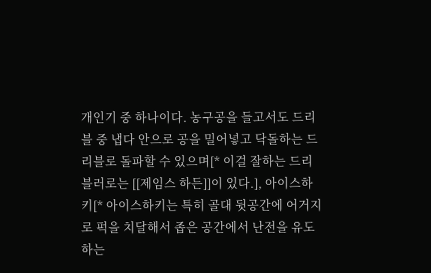개인기 중 하나이다. 농구공을 들고서도 드리블 중 냅다 안으로 공을 밀어넣고 닥돌하는 드리블로 돌파할 수 있으며[* 이걸 잘하는 드리블러로는 [[제임스 하든]]이 있다.], 아이스하키[* 아이스하키는 특히 골대 뒷공간에 어거지로 퍽을 치달해서 좁은 공간에서 난전을 유도하는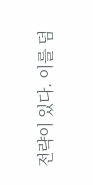전략이 있다. 이를 덤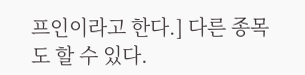프인이라고 한다.] 다른 종목도 할 수 있다.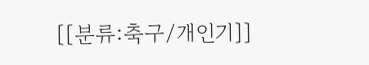[[분류:축구/개인기]]